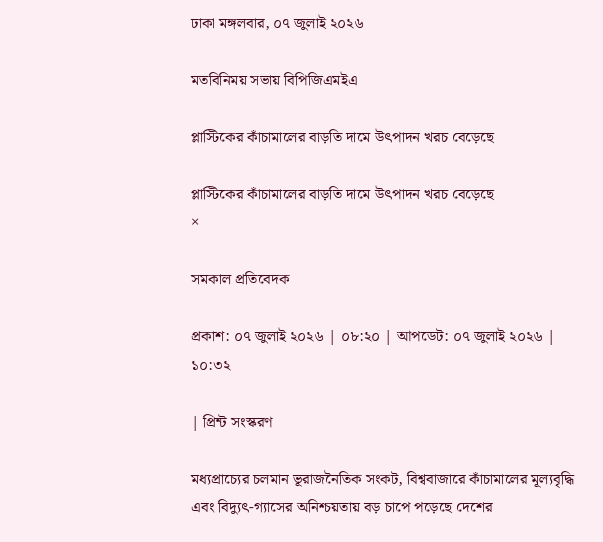ঢাকা মঙ্গলবার, ০৭ জুলাই ২০২৬

মতবিনিময় সভায় বিপিজিএমইএ

প্লাস্টিকের কাঁচামালের বাড়তি দামে উৎপাদন খরচ বেড়েছে

প্লাস্টিকের কাঁচামালের বাড়তি দামে উৎপাদন খরচ বেড়েছে
×

সমকাল প্রতিবেদক

প্রকাশ: ০৭ জুলাই ২০২৬ | ০৮:২০ | আপডেট: ০৭ জুলাই ২০২৬ | ১০:৩২

| প্রিন্ট সংস্করণ

মধ্যপ্রাচ্যের চলমান ভূরাজনৈতিক সংকট, বিশ্ববাজারে কাঁচামালের মূল্যবৃদ্ধি এবং বিদ্যুৎ-গ্যাসের অনিশ্চয়তায় বড় চাপে পড়েছে দেশের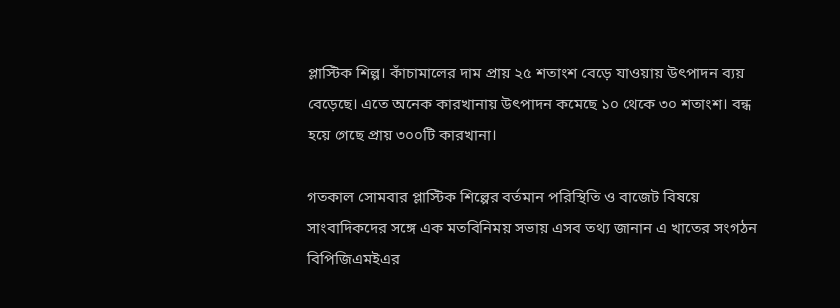প্লাস্টিক শিল্প। কাঁচামালের দাম প্রায় ২৫ শতাংশ বেড়ে যাওয়ায় উৎপাদন ব্যয় বেড়েছে। এতে অনেক কারখানায় উৎপাদন কমেছে ১০ থেকে ৩০ শতাংশ। বন্ধ হয়ে গেছে প্রায় ৩০০টি কারখানা।

গতকাল সোমবার প্লাস্টিক শিল্পের বর্তমান পরিস্থিতি ও বাজেট বিষয়ে সাংবাদিকদের সঙ্গে এক মতবিনিময় সভায় এসব তথ্য জানান এ খাতের সংগঠন বিপিজিএমইএর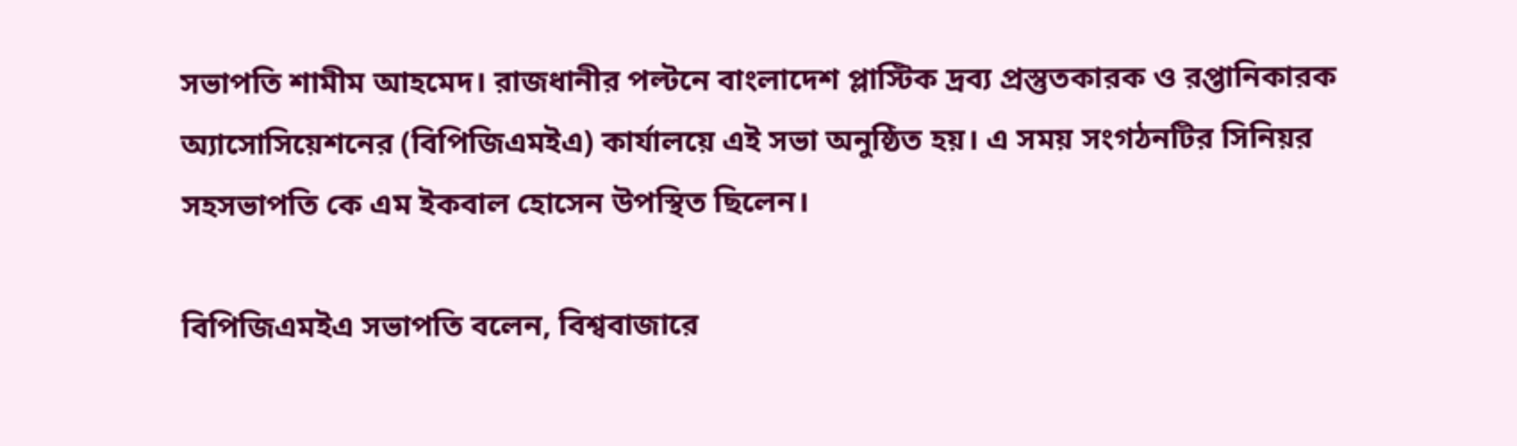সভাপতি শামীম আহমেদ। রাজধানীর পল্টনে বাংলাদেশ প্লাস্টিক দ্রব্য প্রস্তুতকারক ও রপ্তানিকারক অ্যাসোসিয়েশনের (বিপিজিএমইএ) কার্যালয়ে এই সভা অনুষ্ঠিত হয়। এ সময় সংগঠনটির সিনিয়র সহসভাপতি কে এম ইকবাল হোসেন উপস্থিত ছিলেন।

বিপিজিএমইএ সভাপতি বলেন, বিশ্ববাজারে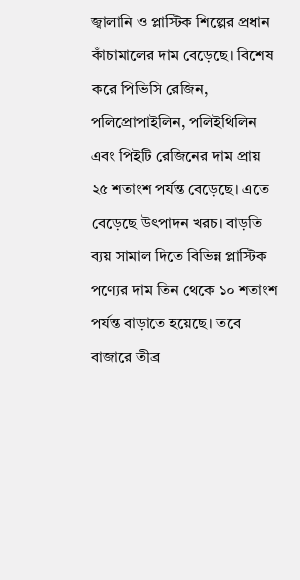জ্বালানি ও প্লাস্টিক শিল্পের প্রধান কাঁচামালের দাম বেড়েছে। বিশেষ করে পিভিসি রেজিন, পলিপ্রোপাইলিন, পলিইথিলিন এবং পিইটি রেজিনের দাম প্রায় ২৫ শতাংশ পর্যন্ত বেড়েছে। এতে বেড়েছে উৎপাদন খরচ। বাড়তি ব্যয় সামাল দিতে বিভিন্ন প্লাস্টিক পণ্যের দাম তিন থেকে ১০ শতাংশ পর্যন্ত বাড়াতে হয়েছে। তবে বাজারে তীব্র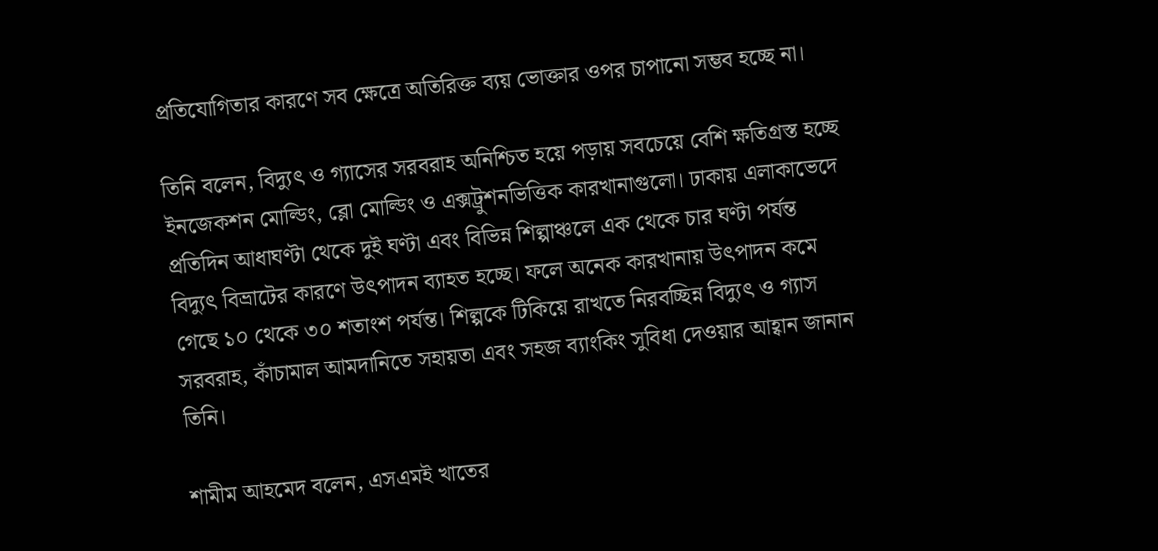প্রতিযোগিতার কারণে সব ক্ষেত্রে অতিরিক্ত ব্যয় ভোক্তার ওপর চাপানো সম্ভব হচ্ছে না।

তিনি বলেন, বিদ্যুৎ ও গ্যাসের সরবরাহ অনিশ্চিত হয়ে পড়ায় সবচেয়ে বেশি ক্ষতিগ্রস্ত হচ্ছে ইনজেকশন মোল্ডিং, ব্লো মোল্ডিং ও এক্সট্রুশনভিত্তিক কারখানাগুলো। ঢাকায় এলাকাভেদে প্রতিদিন আধাঘণ্টা থেকে দুই ঘণ্টা এবং বিভিন্ন শিল্পাঞ্চলে এক থেকে চার ঘণ্টা পর্যন্ত বিদ্যুৎ বিভ্রাটের কারণে উৎপাদন ব্যাহত হচ্ছে। ফলে অনেক কারখানায় উৎপাদন কমে গেছে ১০ থেকে ৩০ শতাংশ পর্যন্ত। শিল্পকে টিকিয়ে রাখতে নিরবচ্ছিন্ন বিদ্যুৎ ও গ্যাস সরবরাহ, কাঁচামাল আমদানিতে সহায়তা এবং সহজ ব্যাংকিং সুবিধা দেওয়ার আহ্বান জানান তিনি।

শামীম আহমেদ বলেন, এসএমই খাতের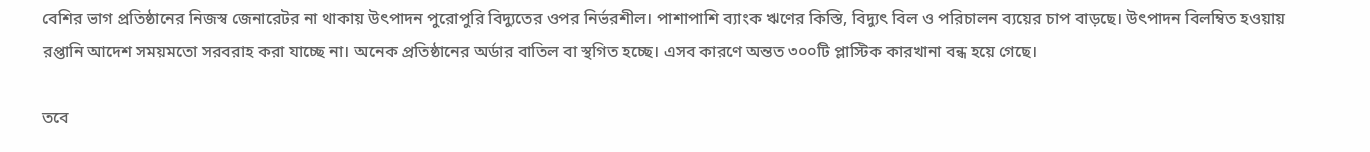বেশির ভাগ প্রতিষ্ঠানের নিজস্ব জেনারেটর না থাকায় উৎপাদন পুরোপুরি বিদ্যুতের ওপর নির্ভরশীল। পাশাপাশি ব্যাংক ঋণের কিস্তি, বিদ্যুৎ বিল ও পরিচালন ব্যয়ের চাপ বাড়ছে। উৎপাদন বিলম্বিত হওয়ায় রপ্তানি আদেশ সময়মতো সরবরাহ করা যাচ্ছে না। অনেক প্রতিষ্ঠানের অর্ডার বাতিল বা স্থগিত হচ্ছে। এসব কারণে অন্তত ৩০০টি প্লাস্টিক কারখানা বন্ধ হয়ে গেছে।

তবে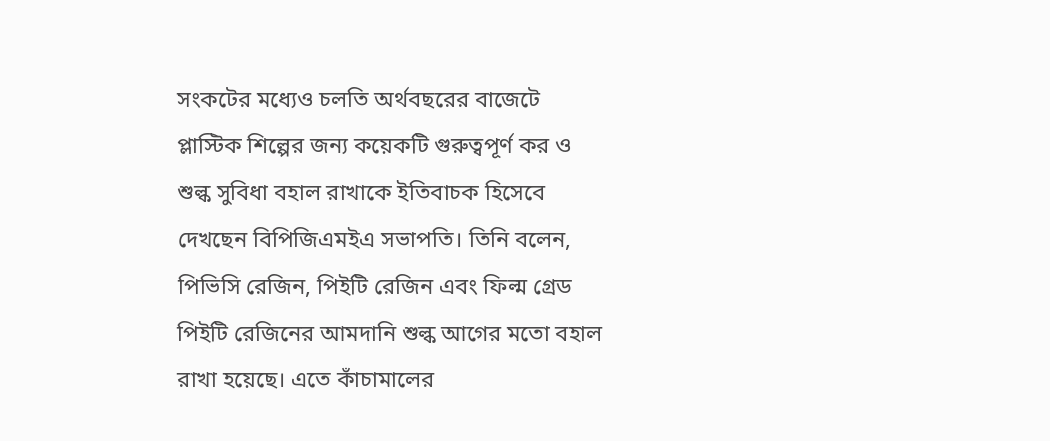সংকটের মধ্যেও চলতি অর্থবছরের বাজেটে প্লাস্টিক শিল্পের জন্য কয়েকটি গুরুত্বপূর্ণ কর ও শুল্ক সুবিধা বহাল রাখাকে ইতিবাচক হিসেবে দেখছেন বিপিজিএমইএ সভাপতি। তিনি বলেন, পিভিসি রেজিন, পিইটি রেজিন এবং ফিল্ম গ্রেড পিইটি রেজিনের আমদানি শুল্ক আগের মতো বহাল রাখা হয়েছে। এতে কাঁচামালের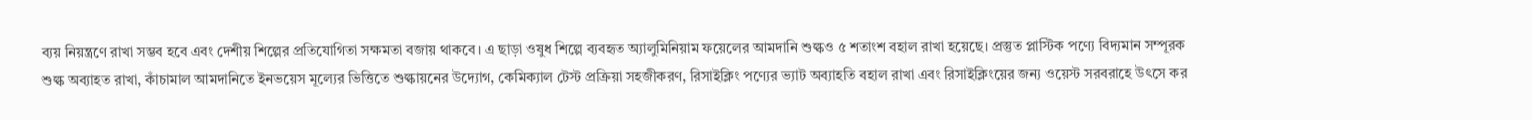ব্যয় নিয়ন্ত্রণে রাখা সম্ভব হবে এবং দেশীয় শিল্পের প্রতিযোগিতা সক্ষমতা বজায় থাকবে। এ ছাড়া ওষুধ শিল্পে ব্যবহৃত অ্যালুমিনিয়াম ফয়েলের আমদানি শুল্কও ৫ শতাংশ বহাল রাখা হয়েছে। প্রস্তুত প্লাস্টিক পণ্যে বিদ্যমান সম্পূরক শুল্ক অব্যাহত রাখা, কাঁচামাল আমদানিতে ইনভয়েস মূল্যের ভিত্তিতে শুল্কায়নের উদ্যোগ, কেমিক্যাল টেস্ট প্রক্রিয়া সহজীকরণ, রিসাইক্লিং পণ্যের ভ্যাট অব্যাহতি বহাল রাখা এবং রিসাইক্লিংয়ের জন্য ওয়েস্ট সরবরাহে উৎসে কর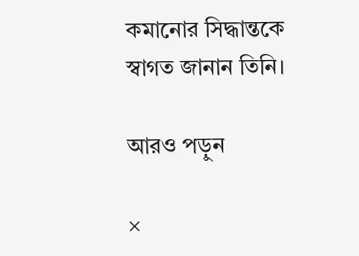কমানোর সিদ্ধান্তকে স্বাগত জানান তিনি।

আরও পড়ুন

×